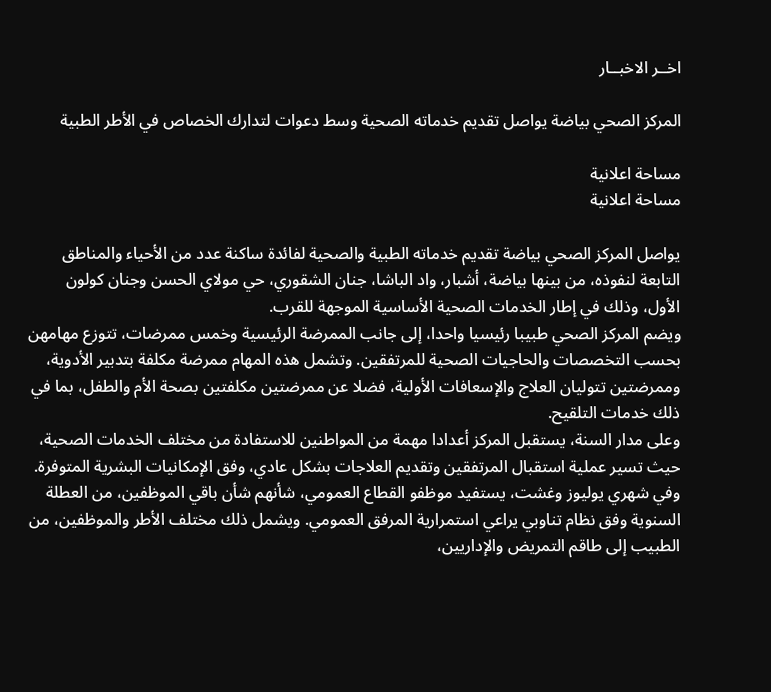اخــر الاخبــار

المركز الصحي بياضة يواصل تقديم خدماته الصحية وسط دعوات لتدارك الخصاص في الأطر الطبية

مساحة اعلانية
مساحة اعلانية

يواصل المركز الصحي بياضة تقديم خدماته الطبية والصحية لفائدة ساكنة عدد من الأحياء والمناطق التابعة لنفوذه، من بينها بياضة، أشبار، واد الباشا، جنان الشقوري، حي مولاي الحسن وجنان كولون الأول، وذلك في إطار الخدمات الصحية الأساسية الموجهة للقرب.
ويضم المركز الصحي طبيبا رئيسيا واحدا، إلى جانب الممرضة الرئيسية وخمس ممرضات، تتوزع مهامهن بحسب التخصصات والحاجيات الصحية للمرتفقين. وتشمل هذه المهام ممرضة مكلفة بتدبير الأدوية، وممرضتين تتوليان العلاج والإسعافات الأولية، فضلا عن ممرضتين مكلفتين بصحة الأم والطفل، بما في ذلك خدمات التلقيح.
وعلى مدار السنة، يستقبل المركز أعدادا مهمة من المواطنين للاستفادة من مختلف الخدمات الصحية، حيث تسير عملية استقبال المرتفقين وتقديم العلاجات بشكل عادي، وفق الإمكانيات البشرية المتوفرة.
وفي شهري يوليوز وغشت، يستفيد موظفو القطاع العمومي، شأنهم شأن باقي الموظفين، من العطلة السنوية وفق نظام تناوبي يراعي استمرارية المرفق العمومي. ويشمل ذلك مختلف الأطر والموظفين، من الطبيب إلى طاقم التمريض والإداريين،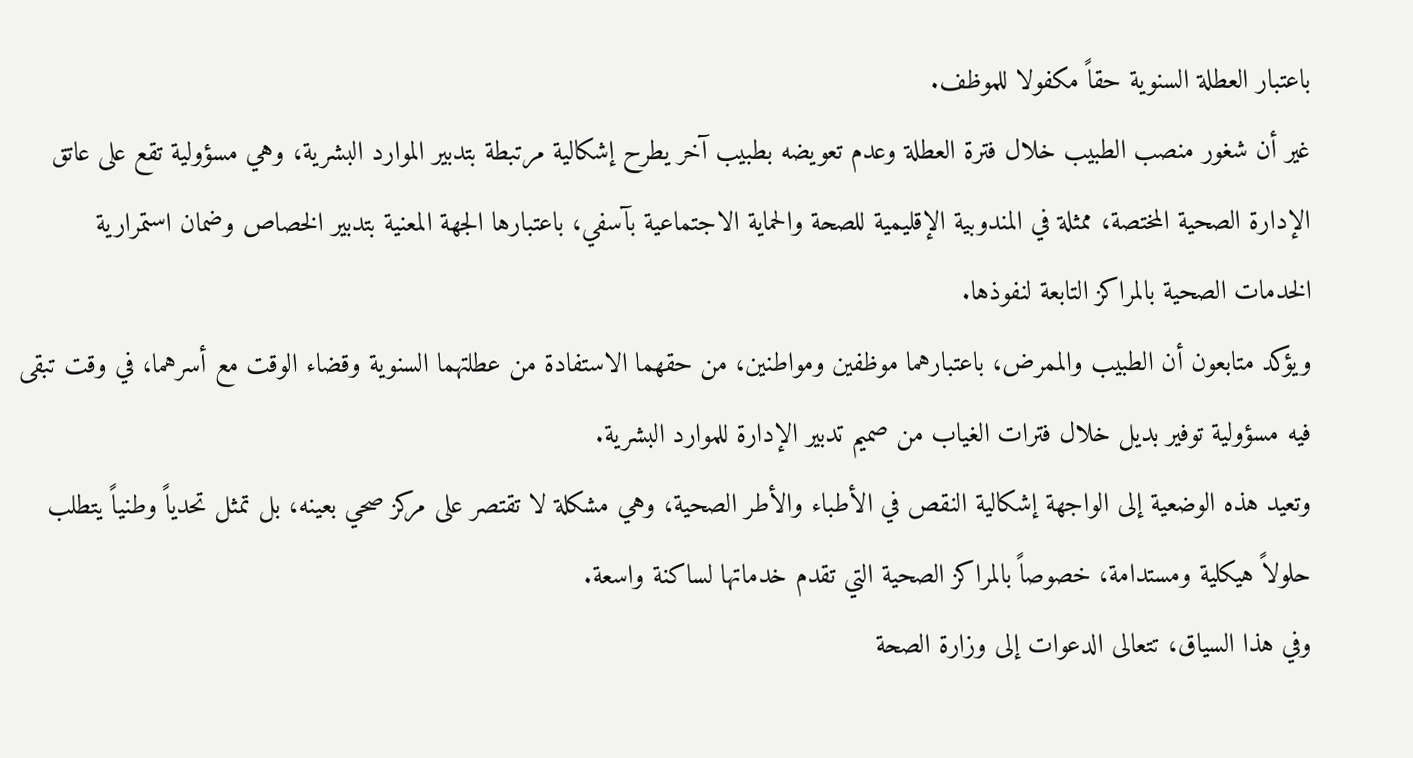باعتبار العطلة السنوية حقاً مكفولا للموظف.
غير أن شغور منصب الطبيب خلال فترة العطلة وعدم تعويضه بطبيب آخر يطرح إشكالية مرتبطة بتدبير الموارد البشرية، وهي مسؤولية تقع على عاتق الإدارة الصحية المختصة، ممثلة في المندوبية الإقليمية للصحة والحماية الاجتماعية بآسفي، باعتبارها الجهة المعنية بتدبير الخصاص وضمان استمرارية الخدمات الصحية بالمراكز التابعة لنفوذها.
ويؤكد متابعون أن الطبيب والممرض، باعتبارهما موظفين ومواطنين، من حقهما الاستفادة من عطلتهما السنوية وقضاء الوقت مع أسرهما، في وقت تبقى فيه مسؤولية توفير بديل خلال فترات الغياب من صميم تدبير الإدارة للموارد البشرية.
وتعيد هذه الوضعية إلى الواجهة إشكالية النقص في الأطباء والأطر الصحية، وهي مشكلة لا تقتصر على مركز صحي بعينه، بل تمثل تحدياً وطنياً يتطلب حلولاً هيكلية ومستدامة، خصوصاً بالمراكز الصحية التي تقدم خدماتها لساكنة واسعة.
وفي هذا السياق، تتعالى الدعوات إلى وزارة الصحة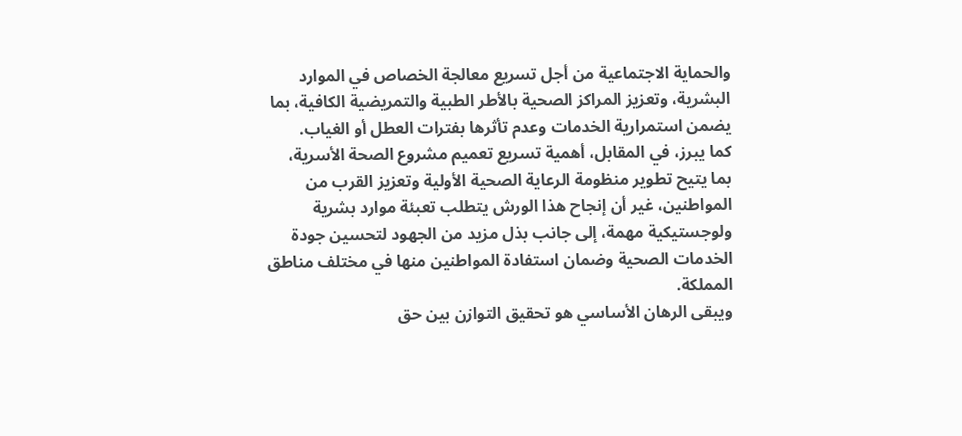والحماية الاجتماعية من أجل تسريع معالجة الخصاص في الموارد البشرية، وتعزيز المراكز الصحية بالأطر الطبية والتمريضية الكافية، بما يضمن استمرارية الخدمات وعدم تأثرها بفترات العطل أو الغياب.
كما يبرز، في المقابل، أهمية تسريع تعميم مشروع الصحة الأسرية، بما يتيح تطوير منظومة الرعاية الصحية الأولية وتعزيز القرب من المواطنين، غير أن إنجاح هذا الورش يتطلب تعبئة موارد بشرية ولوجستيكية مهمة، إلى جانب بذل مزيد من الجهود لتحسين جودة الخدمات الصحية وضمان استفادة المواطنين منها في مختلف مناطق المملكة.
ويبقى الرهان الأساسي هو تحقيق التوازن بين حق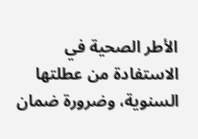الأطر الصحية في الاستفادة من عطلتها السنوية، وضرورة ضمان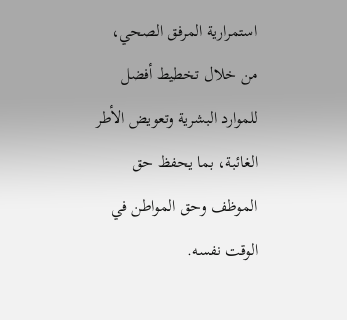استمرارية المرفق الصحي، من خلال تخطيط أفضل للموارد البشرية وتعويض الأطر الغائبة، بما يحفظ حق الموظف وحق المواطن في الوقت نفسه.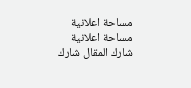مساحة اعلانية
مساحة اعلانية
شارك المقال شارك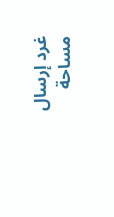غرد إرسال
مساحة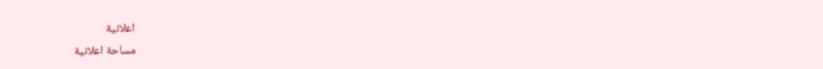اعلانية
مساحة اعلانية